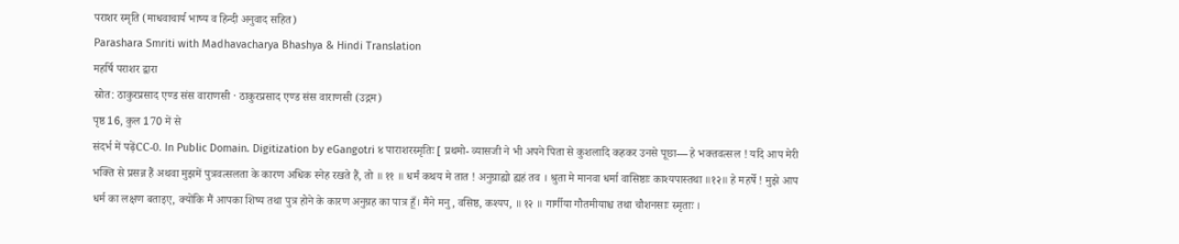पराशर स्मृति (माधवाचार्य भाष्य व हिन्दी अनुवाद सहित)
Parashara Smriti with Madhavacharya Bhashya & Hindi Translation
महर्षि पराशर द्वारा
स्रोत: ठाकुरप्रसाद एण्ड संस वाराणसी · ठाकुरप्रसाद एण्ड संस वाराणसी (उद्गम)
पृष्ठ 16, कुल 170 में से
संदर्भ में पढ़ेंCC-0. In Public Domain. Digitization by eGangotri ४ पाराशरस्मृतिः [ प्रथमो- व्यासजी ने भी अपने पिता से कुशलादि कहकर उनसे पूछा— हे भक्तवत्सल ! यदि आप मेरी भक्ति से प्रसन्न हैं अथवा मुझमें पुत्रवत्सलता के कारण अधिक स्नेह रखते हैं, तो ॥ ११ ॥ धर्मं कथय मे तात ! अनुग्राह्यो ह्यहं तव । श्रुता मे मानवा धर्मा वासिष्ठाः काश्यपास्तथा ॥१२॥ हे महर्षे ! मुझे आप धर्म का लक्षण बताइए, क्योंकि मैं आपका शिष्य तथा पुत्र होने के कारण अनुग्रह का पात्र हूँ। मैंने मनु, वसिष्ठ, कश्यप, ॥ १२ ॥ गार्गीया गौतमीयाश्च तथा चौशनसाः स्मृताः ।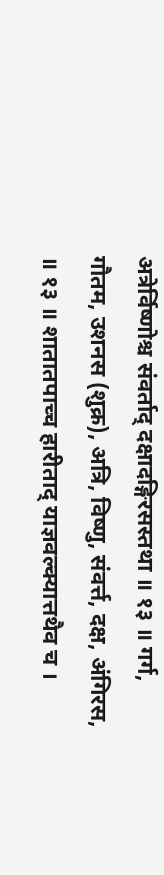अत्रेर्विष्णोश्च संवर्ताद् दक्षादङ्गिरसस्तथा ॥ १३ ॥ गर्ग, गौतम, उशनस (शुक्र), अत्रि, विष्णु, संवर्त्त, दक्ष, अंगिरस, ॥ १३ ॥ शातातपाच्च हारीताद् याज्ञवल्क्यात्तथैव च ।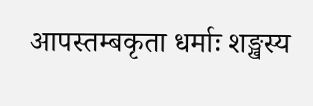आपस्तम्बकृता धर्माः शङ्खस्य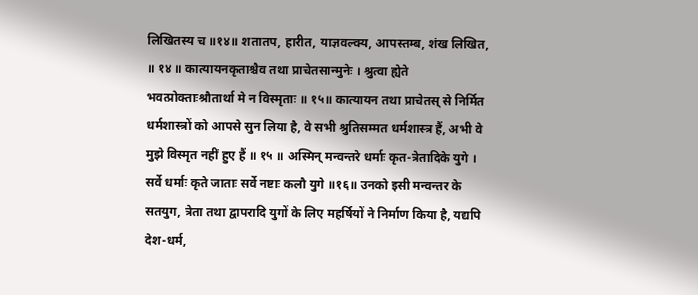लिखितस्य च ॥१४॥ शतातप, हारीत, याज्ञवल्क्य, आपस्तम्ब, शंख लिखित, ॥ १४ ॥ कात्यायनकृताश्चैव तथा प्राचेतसान्मुनेः । श्रुत्वा ह्येते भवत्प्रोक्ताःश्रौतार्था मे न विस्मृताः ॥ १५॥ कात्यायन तथा प्राचेतस् से निर्मित धर्मशास्त्रों को आपसे सुन लिया है, वे सभी श्रुतिसम्मत धर्मशास्त्र हैं, अभी वे मुझे विस्मृत नहीं हुए हैं ॥ १५ ॥ अस्मिन् मन्वन्तरे धर्माः कृत-त्रेतादिके युगे । सर्वे धर्माः कृते जाताः सर्वे नष्टाः कलौ युगे ॥१६॥ उनको इसी मन्वन्तर के सतयुग, त्रेता तथा द्वापरादि युगों के लिए महर्षियों ने निर्माण किया है, यद्यपि देश-धर्म,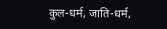कुल-धर्म, जाति-धर्म,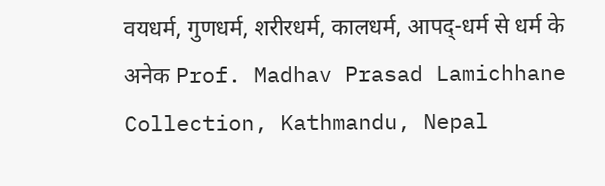वयधर्म, गुणधर्म, शरीरधर्म, कालधर्म, आपद्-धर्म से धर्म के अनेक Prof. Madhav Prasad Lamichhane Collection, Kathmandu, Nepal